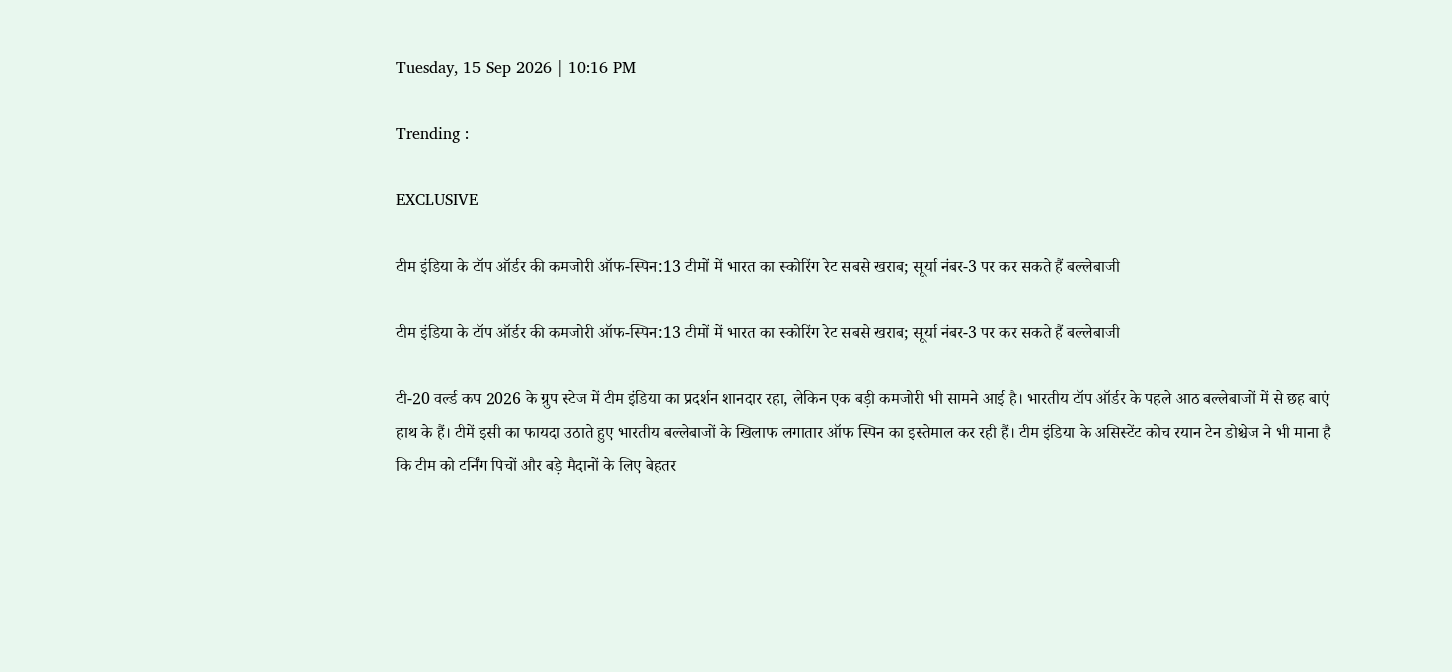Tuesday, 15 Sep 2026 | 10:16 PM

Trending :

EXCLUSIVE

टीम इंडिया के टॉप ऑर्डर की कमजोरी ऑफ-स्पिन:13 टीमों में भारत का स्कोरिंग रेट सबसे खराब; सूर्या नंबर-3 पर कर सकते हैं बल्लेबाजी

टीम इंडिया के टॉप ऑर्डर की कमजोरी ऑफ-स्पिन:13 टीमों में भारत का स्कोरिंग रेट सबसे खराब; सूर्या नंबर-3 पर कर सकते हैं बल्लेबाजी

टी-20 वर्ल्ड कप 2026 के ग्रुप स्टेज में टीम इंडिया का प्रदर्शन शानदार रहा, लेकिन एक बड़ी कमजोरी भी सामने आई है। भारतीय टॉप ऑर्डर के पहले आठ बल्लेबाजों में से छह बाएं हाथ के हैं। टीमें इसी का फायदा उठाते हुए भारतीय बल्लेबाजों के खिलाफ लगातार ऑफ स्पिन का इस्तेमाल कर रही हैं। टीम इंडिया के असिस्टेंट कोच रयान टेन डोश्चेज ने भी माना है कि टीम को टर्निंग पिचों और बड़े मैदानों के लिए बेहतर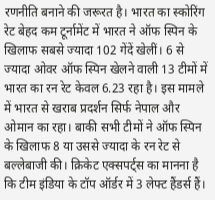रणनीति बनाने की जरूरत है। भारत का स्कोरिंग रेट बेहद कम टूर्नामेंट में भारत ने ऑफ स्पिन के खिलाफ सबसे ज्यादा 102 गेंदें खेलीं। 6 से ज्यादा ओवर ऑफ स्पिन खेलने वाली 13 टीमों में भारत का रन रेट केवल 6.23 रहा है। इस मामले में भारत से खराब प्रदर्शन सिर्फ नेपाल और ओमान का रहा। बाकी सभी टीमों ने ऑफ स्पिन के खिलाफ 8 या उससे ज्यादा के रन रेट से बल्लेबाजी की। क्रिकेट एक्सपर्ट्स का मानना है कि टीम इंडिया के टॉप ऑर्डर में 3 लेफ्ट हैंडर्स हैं।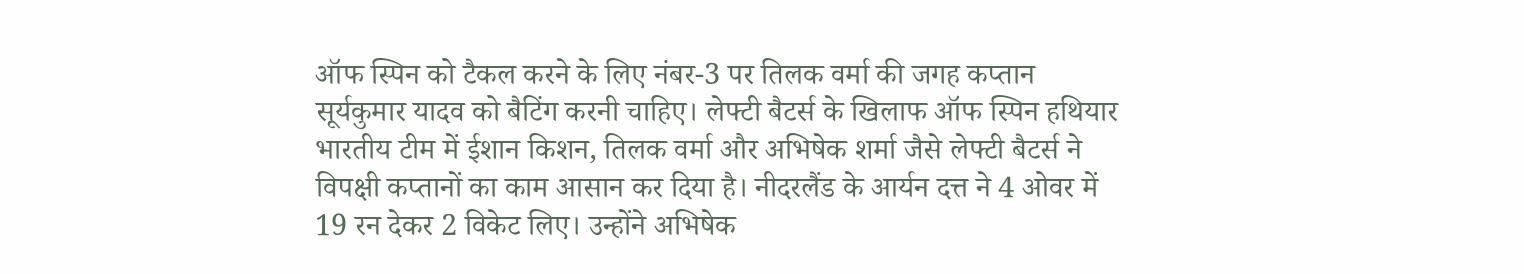ऑफ स्पिन को टैकल करने के लिए नंबर-3 पर तिलक वर्मा की जगह कप्तान सूर्यकुमार यादव को बैटिंग करनी चाहिए। लेफ्टी बैटर्स के खिलाफ ऑफ स्पिन हथियार भारतीय टीम में ईशान किशन, तिलक वर्मा और अभिषेक शर्मा जैसे लेफ्टी बैटर्स ने विपक्षी कप्तानों का काम आसान कर दिया है। नीदरलैंड के आर्यन दत्त ने 4 ओवर में 19 रन देकर 2 विकेट लिए। उन्होंने अभिषेक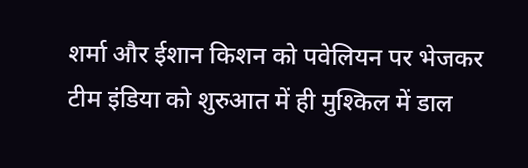शर्मा और ईशान किशन को पवेलियन पर भेजकर टीम इंडिया को शुरुआत में ही मुश्किल में डाल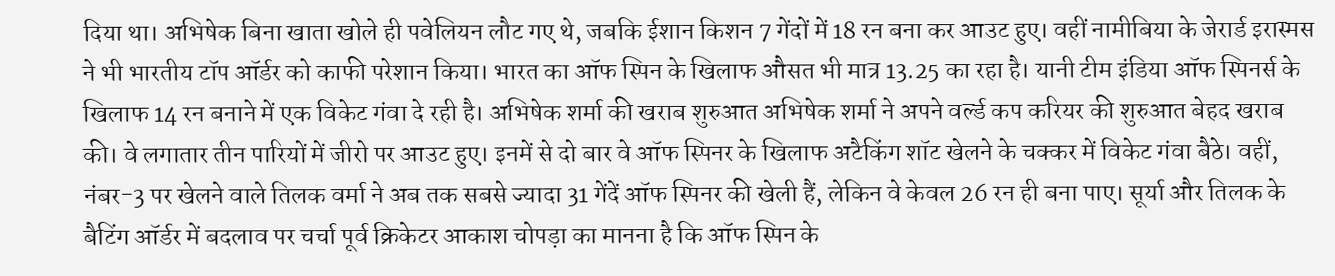दिया था। अभिषेक बिना खाता खोले ही पवेलियन लौट गए थे, जबकि ईशान किशन 7 गेंदों में 18 रन बना कर आउट हुए। वहीं नामीबिया के जेरार्ड इरास्मस ने भी भारतीय टॉप ऑर्डर को काफी परेशान किया। भारत का ऑफ स्पिन के खिलाफ औसत भी मात्र 13.25 का रहा है। यानी टीम इंडिया ऑफ स्पिनर्स के खिलाफ 14 रन बनाने में एक विकेट गंवा दे रही है। अभिषेक शर्मा की खराब शुरुआत अभिषेक शर्मा ने अपने वर्ल्ड कप करियर की शुरुआत बेहद खराब की। वे लगातार तीन पारियों में जीरो पर आउट हुए। इनमें से दो बार वे ऑफ स्पिनर के खिलाफ अटैकिंग शॉट खेलने के चक्कर में विकेट गंवा बैठे। वहीं, नंबर-3 पर खेलने वाले तिलक वर्मा ने अब तक सबसे ज्यादा 31 गेंदें ऑफ स्पिनर की खेली हैं, लेकिन वे केवल 26 रन ही बना पाए। सूर्या और तिलक के बैटिंग ऑर्डर में बदलाव पर चर्चा पूर्व क्रिकेटर आकाश चोपड़ा का मानना है कि ऑफ स्पिन के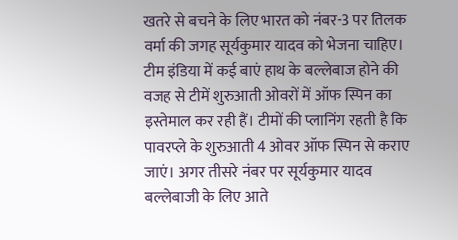खतरे से बचने के लिए भारत को नंबर-3 पर तिलक वर्मा की जगह सूर्यकुमार यादव को भेजना चाहिए। टीम इंडिया में कई बाएं हाथ के बल्लेबाज होने की वजह से टीमें शुरुआती ओवरों में ऑफ स्पिन का इस्तेमाल कर रही हैं। टीमों की प्लानिंग रहती है कि पावरप्ले के शुरुआती 4 ओवर ऑफ स्पिन से कराए जाएं। अगर तीसरे नंबर पर सूर्यकुमार यादव बल्लेबाजी के लिए आते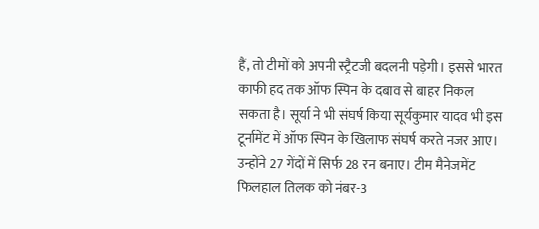हैं, तो टीमों को अपनी स्ट्रैटजी बदलनी पड़ेगी। इससे भारत काफी हद तक ऑफ स्पिन के दबाव से बाहर निकल सकता है। सूर्या ने भी संघर्ष किया सूर्यकुमार यादव भी इस टूर्नामेंट में ऑफ स्पिन के खिलाफ संघर्ष करते नजर आए। उन्होंने 27 गेंदों में सिर्फ 28 रन बनाए। टीम मैनेजमेंट फिलहाल तिलक को नंबर-3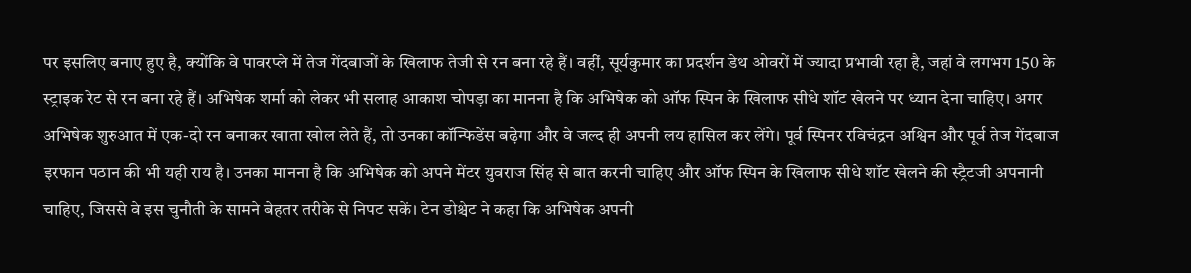पर इसलिए बनाए हुए है, क्योंकि वे पावरप्ले में तेज गेंदबाजों के खिलाफ तेजी से रन बना रहे हैं। वहीं, सूर्यकुमार का प्रदर्शन डेथ ओवरों में ज्यादा प्रभावी रहा है, जहां वे लगभग 150 के स्ट्राइक रेट से रन बना रहे हैं। अभिषेक शर्मा को लेकर भी सलाह आकाश चोपड़ा का मानना है कि अभिषेक को ऑफ स्पिन के खिलाफ सीधे शॉट खेलने पर ध्यान देना चाहिए। अगर अभिषेक शुरुआत में एक-दो रन बनाकर खाता खोल लेते हैं, तो उनका कॉन्फिडेंस बढ़ेगा और वे जल्द ही अपनी लय हासिल कर लेंगे। पूर्व स्पिनर रविचंद्रन अश्विन और पूर्व तेज गेंदबाज इरफान पठान की भी यही राय है। उनका मानना है कि अभिषेक को अपने मेंटर युवराज सिंह से बात करनी चाहिए और ऑफ स्पिन के खिलाफ सीधे शॉट खेलने की स्ट्रैटजी अपनानी चाहिए, जिससे वे इस चुनौती के सामने बेहतर तरीके से निपट सकें। टेन डोश्चेट ने कहा कि अभिषेक अपनी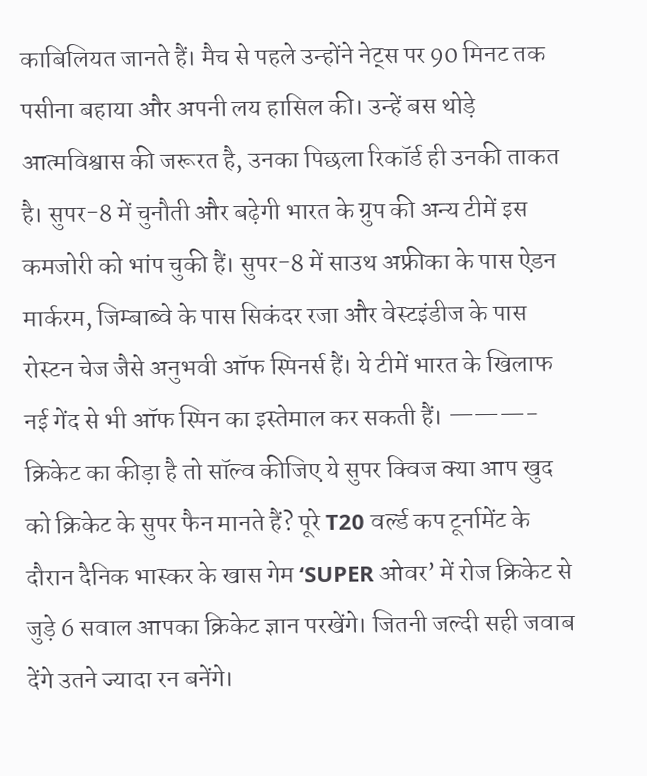काबिलियत जानते हैं। मैच से पहले उन्होंने नेट्स पर 90 मिनट तक पसीना बहाया और अपनी लय हासिल की। उन्हें बस थोड़े आत्मविश्वास की जरूरत है, उनका पिछला रिकॉर्ड ही उनकी ताकत है। सुपर-8 में चुनौती और बढ़ेगी भारत के ग्रुप की अन्य टीमें इस कमजोरी को भांप चुकी हैं। सुपर-8 में साउथ अफ्रीका के पास ऐडन मार्करम, जिम्बाब्वे के पास सिकंदर रजा और वेस्टइंडीज के पास रोस्टन चेज जैसे अनुभवी ऑफ स्पिनर्स हैं। ये टीमें भारत के खिलाफ नई गेंद से भी ऑफ स्पिन का इस्तेमाल कर सकती हैं। ———- क्रिकेट का कीड़ा है तो सॉल्व कीजिए ये सुपर क्विज क्या आप खुद को क्रिकेट के सुपर फैन मानते हैं? पूरे T20 वर्ल्ड कप टूर्नामेंट के दौरान दैनिक भास्कर के खास गेम ‘SUPER ओवर’ में रोज क्रिकेट से जुड़े 6 सवाल आपका क्रिकेट ज्ञान परखेंगे। जितनी जल्दी सही जवाब देंगे उतने ज्यादा रन बनेंगे।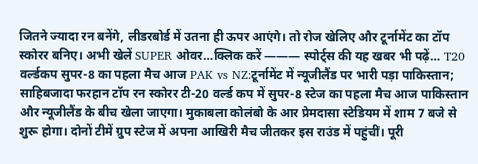जितने ज्यादा रन बनेंगे, लीडरबोर्ड में उतना ही ऊपर आएंगे। तो रोज खेलिए और टूर्नामेंट का टॉप स्कोरर बनिए। अभी खेलें SUPER ओवर…क्लिक करें ——— स्पोर्ट्स की यह खबर भी पढ़ें… T20 वर्ल्डकप सुपर-8 का पहला मैच आज PAK vs NZ:टूर्नामेंट में न्यूजीलैंड पर भारी पड़ा पाकिस्तान; साहिबजादा फरहान टॉप रन स्कोरर टी-20 वर्ल्ड कप में सुपर-8 स्टेज का पहला मैच आज पाकिस्तान और न्यूजीलैंड के बीच खेला जाएगा। मुकाबला कोलंबो के आर प्रेमदासा स्टेडियम में शाम 7 बजे से शुरू होगा। दोनों टीमें ग्रुप स्टेज में अपना आखिरी मैच जीतकर इस राउंड में पहुंचीं। पूरी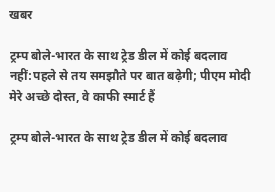खबर

ट्रम्प बोले-भारत के साथ ट्रेड डील में कोई बदलाव नहीं:पहले से तय समझौते पर बात बढ़ेगी; पीएम मोदी मेरे अच्छे दोस्त, वे काफी स्मार्ट हैं

ट्रम्प बोले-भारत के साथ ट्रेड डील में कोई बदलाव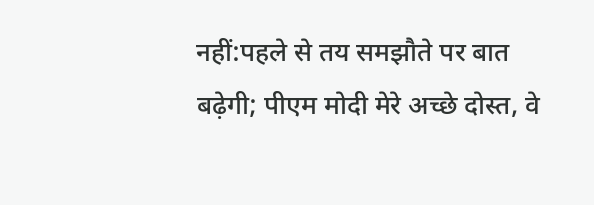नहीं:पहले से तय समझौते पर बात बढ़ेगी; पीएम मोदी मेरे अच्छे दोस्त, वे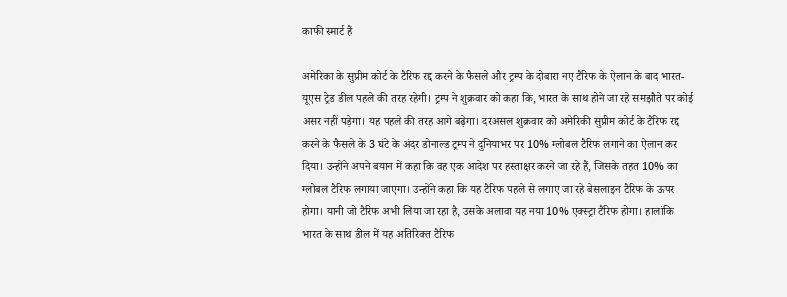काफी स्मार्ट हैं

अमेरिका के सुप्रीम कोर्ट के टैरिफ रद्द करने के फैसले और ट्रम्प के दोबारा नए टैरिफ के ऐलान के बाद भारत-यूएस ट्रेड डील पहले की तरह रहेगी। ट्रम्प ने शुक्रवार को कहा कि, भारत के साथ होने जा रहे समझौते पर कोई असर नहीं पड़ेगा। यह पहले की तरह आगे बढ़ेगा। दरअसल शुक्रवार को अमेरिकी सुप्रीम कोर्ट के टैरिफ रद्द करने के फैसले के 3 घंटे के अंदर डोनाल्ड ट्रम्प ने दुनियाभर पर 10% ग्लोबल टैरिफ लगाने का ऐलान कर दिया। उन्होंने अपने बयान में कहा कि वह एक आदेश पर हस्ताक्षर करने जा रहे हैं, जिसके तहत 10% का ग्लोबल टैरिफ लगाया जाएगा। उन्होंने कहा कि यह टैरिफ पहले से लगाए जा रहे बेसलाइन टैरिफ के ऊपर होगा। यानी जो टैरिफ अभी लिया जा रहा है, उसके अलावा यह नया 10% एक्स्ट्रा टैरिफ होगा। हालांकि भारत के साथ डील में यह अतिरिक्त टैरिफ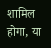शामिल होगा, या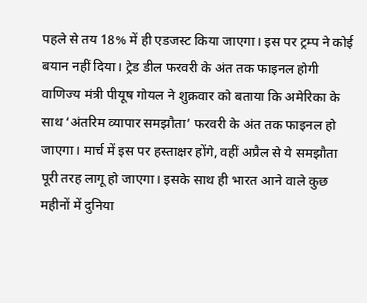पहले से तय 18% में ही एडजस्ट किया जाएगा। इस पर ट्रम्प ने कोई बयान नहीं दिया। ट्रेड डील फरवरी के अंत तक फाइनल होगी वाणिज्य मंत्री पीयूष गोयल ने शुक्रवार को बताया कि अमेरिका के साथ ‘अंतरिम व्यापार समझौता’ फरवरी के अंत तक फाइनल हो जाएगा। मार्च में इस पर हस्ताक्षर होंगे, वहीं अप्रैल से ये समझौता पूरी तरह लागू हो जाएगा। इसके साथ ही भारत आने वाले कुछ महीनों में दुनिया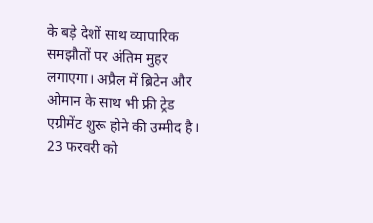के बड़े देशों साथ व्यापारिक समझौतों पर अंतिम मुहर लगाएगा। अप्रैल में ब्रिटेन और ओमान के साथ भी फ्री ट्रेड एग्रीमेंट शुरू होने की उम्मीद है। 23 फरवरी को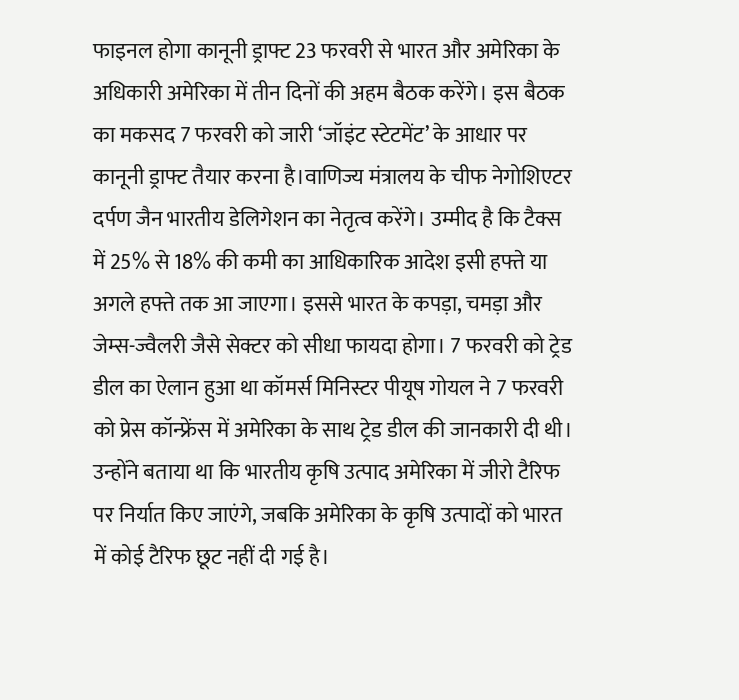फाइनल होगा कानूनी ड्राफ्ट 23 फरवरी से भारत और अमेरिका के अधिकारी अमेरिका में तीन दिनों की अहम बैठक करेंगे। इस बैठक का मकसद 7 फरवरी को जारी ‘जॉइंट स्टेटमेंट’ के आधार पर कानूनी ड्राफ्ट तैयार करना है।वाणिज्य मंत्रालय के चीफ नेगोशिएटर दर्पण जैन भारतीय डेलिगेशन का नेतृत्व करेंगे। उम्मीद है कि टैक्स में 25% से 18% की कमी का आधिकारिक आदेश इसी हफ्ते या अगले हफ्ते तक आ जाएगा। इससे भारत के कपड़ा, चमड़ा और जेम्स-ज्वैलरी जैसे सेक्टर को सीधा फायदा होगा। 7 फरवरी को ट्रेड डील का ऐलान हुआ था कॉमर्स मिनिस्टर पीयूष गोयल ने 7 फरवरी को प्रेस कॉन्फ्रेंस में अमेरिका के साथ ट्रेड डील की जानकारी दी थी। उन्होंने बताया था कि भारतीय कृषि उत्पाद अमेरिका में जीरो टैरिफ पर निर्यात किए जाएंगे, जबकि अमेरिका के कृषि उत्पादों को भारत में कोई टैरिफ छूट नहीं दी गई है।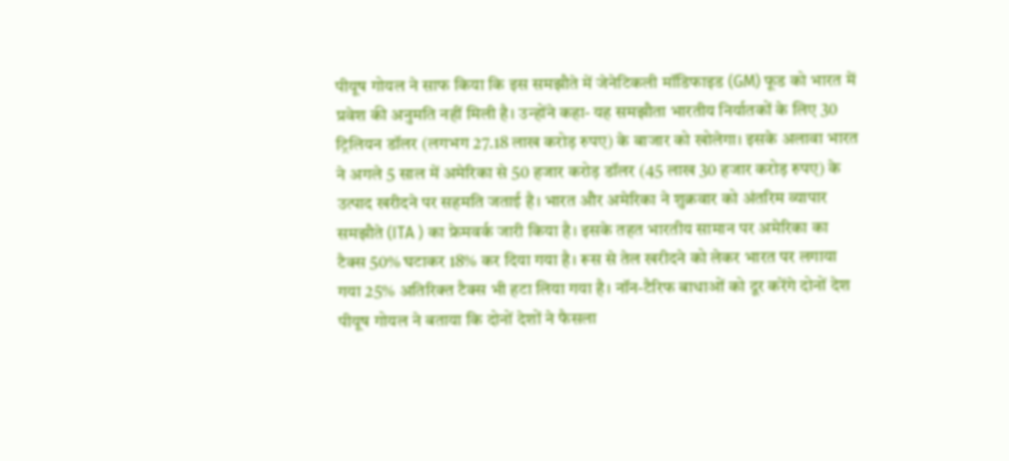पीयूष गोयल ने साफ किया कि इस समझौते में जेनेटिकली मॉडिफाइड (GM) फूड को भारत में प्रवेश की अनुमति नहीं मिली है। उन्होंने कहा- यह समझौता भारतीय निर्यातकों के लिए 30 ट्रिलियन डॉलर (लगभग 27.18 लाख करोड़ रुपए) के बाजार को खोलेगा। इसके अलावा भारत ने अगले 5 साल में अमेरिका से 50 हजार करोड़ डॉलर (45 लाख 30 हजार करोड़ रुपए) के उत्पाद खरीदने पर सहमति जताई है। भारत और अमेरिका ने शुक्रवार को अंतरिम व्यापार समझौते (ITA ) का फ्रेमवर्क जारी किया है। इसके तहत भारतीय सामान पर अमेरिका का टैक्स 50% घटाकर 18% कर दिया गया है। रूस से तेल खरीदने को लेकर भारत पर लगाया गया 25% अतिरिक्त टैक्स भी हटा लिया गया है। नॉन-टैरिफ बाधाओं को दूर करेंगे दोनों देश पीयूष गोयल ने बताया कि दोनों देशों ने फैसला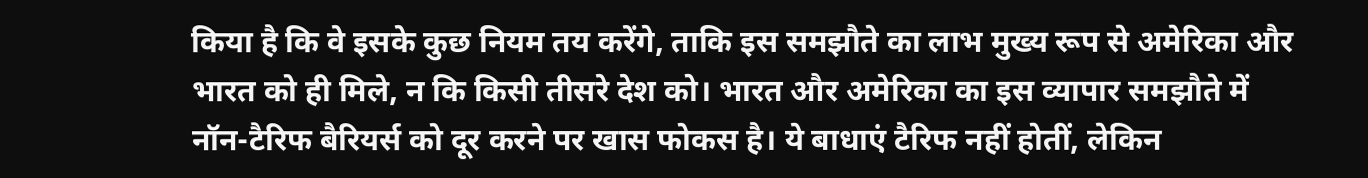किया है कि वे इसके कुछ नियम तय करेंगे, ताकि इस समझौते का लाभ मुख्य रूप से अमेरिका और भारत को ही मिले, न कि किसी तीसरे देश को। भारत और अमेरिका का इस व्यापार समझौते में नॉन-टैरिफ बैरियर्स को दूर करने पर खास फोकस है। ये बाधाएं टैरिफ नहीं होतीं, लेकिन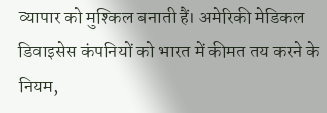व्यापार को मुश्किल बनाती हैं। अमेरिकी मेडिकल डिवाइसेस कंपनियों को भारत में कीमत तय करने के नियम,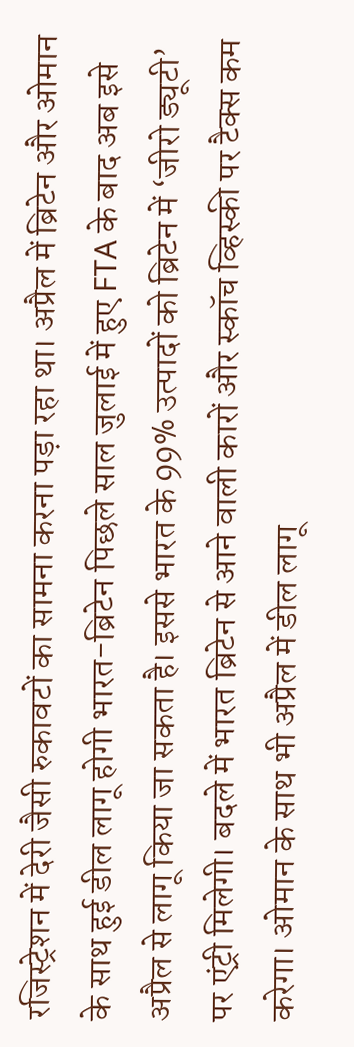रजिस्ट्रेशन में देरी जैसी रुकावटों का सामना करना पड़ा रहा था। अप्रैल में ब्रिटेन और ओमान के साथ हुई डील लागू होगी भारत-ब्रिटेन पिछले साल जुलाई में हुए FTA के बाद अब इसे अप्रैल से लागू किया जा सकता है। इससे भारत के 99% उत्पादों को ब्रिटेन में ‘जीरो ड्यूटी’ पर एंट्री मिलेगी। बदले में भारत ब्रिटेन से आने वाली कारों और स्कॉच व्हिस्की पर टैक्स कम करेगा। ओमान के साथ भी अप्रैल में डील लागू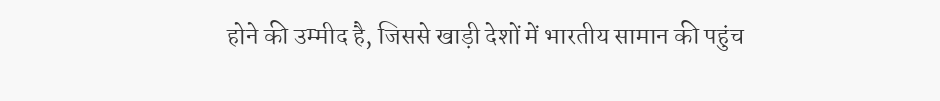होने की उम्मीद है, जिससे खाड़ी देशों में भारतीय सामान की पहुंच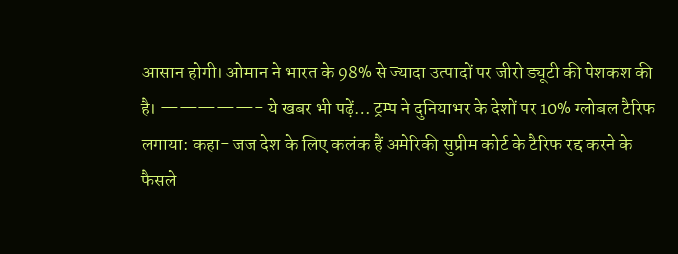आसान होगी। ओमान ने भारत के 98% से ज्यादा उत्पादों पर जीरो ड्यूटी की पेशकश की है। —————- ये खबर भी पढ़ें… ट्रम्प ने दुनियाभर के देशों पर 10% ग्लोबल टैरिफ लगाया: कहा- जज देश के लिए कलंक हैं अमेरिकी सुप्रीम कोर्ट के टैरिफ रद्द करने के फैसले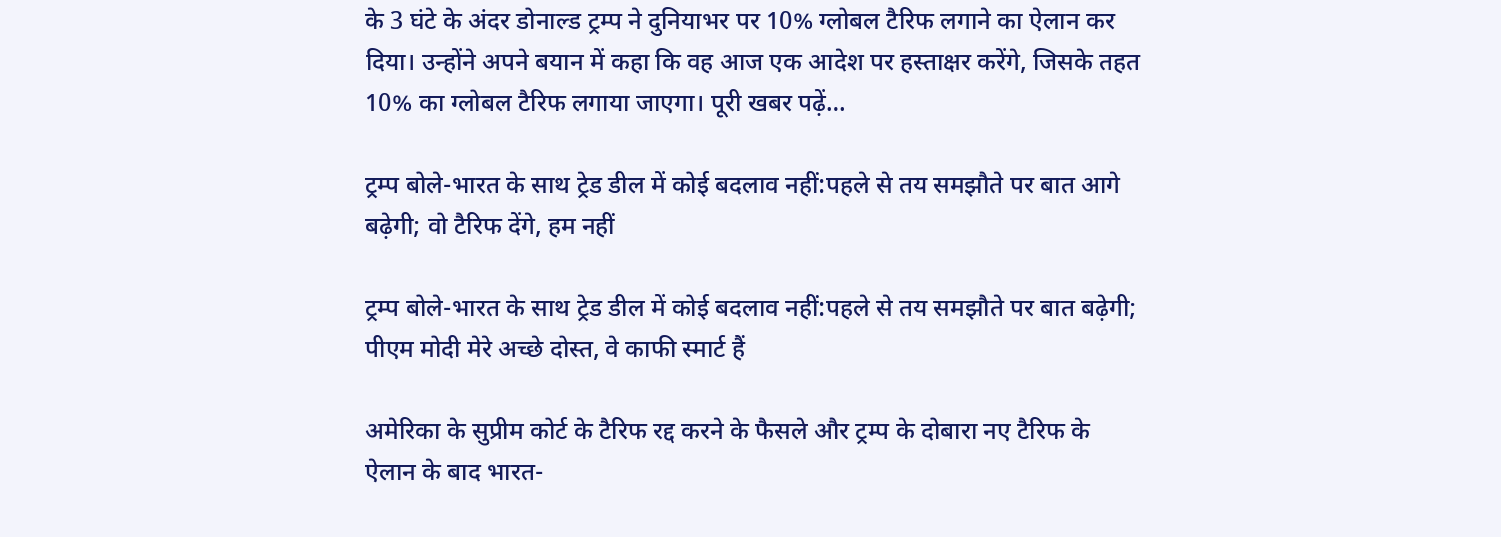के 3 घंटे के अंदर डोनाल्ड ट्रम्प ने दुनियाभर पर 10% ग्लोबल टैरिफ लगाने का ऐलान कर दिया। उन्होंने अपने बयान में कहा कि वह आज एक आदेश पर हस्ताक्षर करेंगे, जिसके तहत 10% का ग्लोबल टैरिफ लगाया जाएगा। पूरी खबर पढ़ें…

ट्रम्प बोले-भारत के साथ ट्रेड डील में कोई बदलाव नहीं:पहले से तय समझौते पर बात आगे बढ़ेगी; वो टैरिफ देंगे, हम नहीं

ट्रम्प बोले-भारत के साथ ट्रेड डील में कोई बदलाव नहीं:पहले से तय समझौते पर बात बढ़ेगी; पीएम मोदी मेरे अच्छे दोस्त, वे काफी स्मार्ट हैं

अमेरिका के सुप्रीम कोर्ट के टैरिफ रद्द करने के फैसले और ट्रम्प के दोबारा नए टैरिफ के ऐलान के बाद भारत-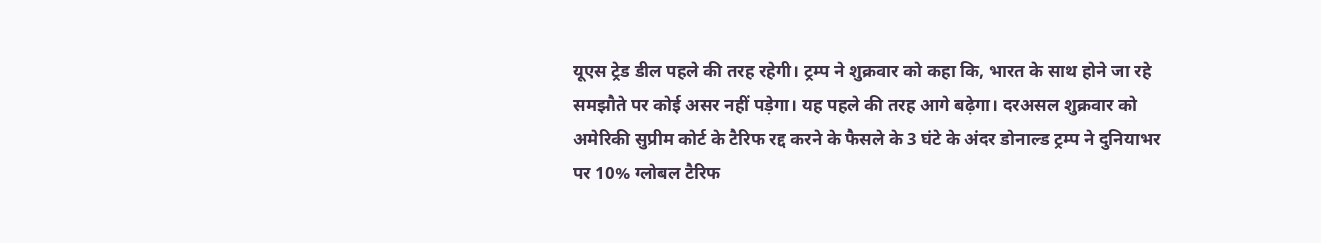यूएस ट्रेड डील पहले की तरह रहेगी। ट्रम्प ने शुक्रवार को कहा कि, भारत के साथ होने जा रहे समझौते पर कोई असर नहीं पड़ेगा। यह पहले की तरह आगे बढ़ेगा। दरअसल शुक्रवार को अमेरिकी सुप्रीम कोर्ट के टैरिफ रद्द करने के फैसले के 3 घंटे के अंदर डोनाल्ड ट्रम्प ने दुनियाभर पर 10% ग्लोबल टैरिफ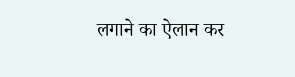लगाने का ऐलान कर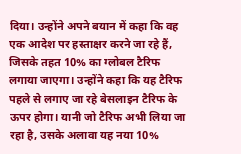दिया। उन्होंने अपने बयान में कहा कि वह एक आदेश पर हस्ताक्षर करने जा रहे हैं, जिसके तहत 10% का ग्लोबल टैरिफ लगाया जाएगा। उन्होंने कहा कि यह टैरिफ पहले से लगाए जा रहे बेसलाइन टैरिफ के ऊपर होगा। यानी जो टैरिफ अभी लिया जा रहा है, उसके अलावा यह नया 10%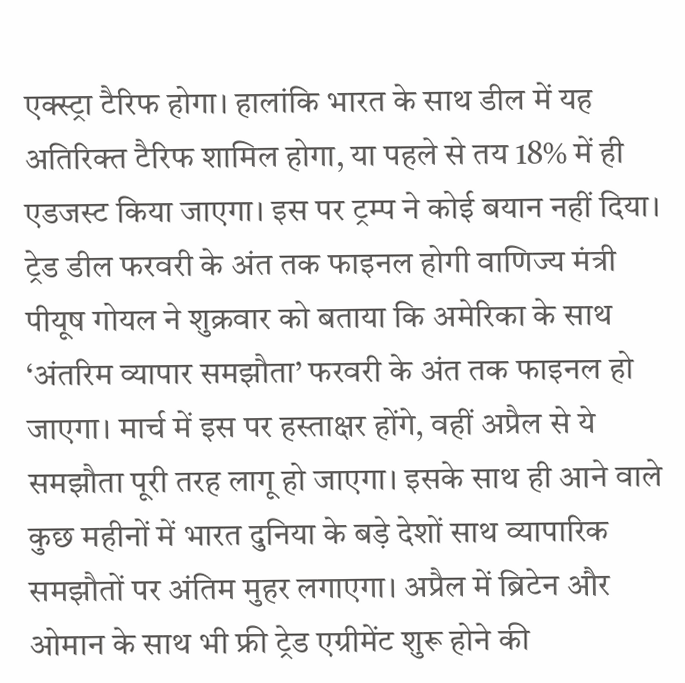एक्स्ट्रा टैरिफ होगा। हालांकि भारत के साथ डील में यह अतिरिक्त टैरिफ शामिल होगा, या पहले से तय 18% में ही एडजस्ट किया जाएगा। इस पर ट्रम्प ने कोई बयान नहीं दिया। ट्रेड डील फरवरी के अंत तक फाइनल होगी वाणिज्य मंत्री पीयूष गोयल ने शुक्रवार को बताया कि अमेरिका के साथ ‘अंतरिम व्यापार समझौता’ फरवरी के अंत तक फाइनल हो जाएगा। मार्च में इस पर हस्ताक्षर होंगे, वहीं अप्रैल से ये समझौता पूरी तरह लागू हो जाएगा। इसके साथ ही आने वाले कुछ महीनों में भारत दुनिया के बड़े देशों साथ व्यापारिक समझौतों पर अंतिम मुहर लगाएगा। अप्रैल में ब्रिटेन और ओमान के साथ भी फ्री ट्रेड एग्रीमेंट शुरू होने की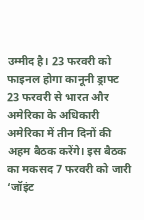उम्मीद है। 23 फरवरी को फाइनल होगा कानूनी ड्राफ्ट 23 फरवरी से भारत और अमेरिका के अधिकारी अमेरिका में तीन दिनों की अहम बैठक करेंगे। इस बैठक का मकसद 7 फरवरी को जारी ‘जॉइंट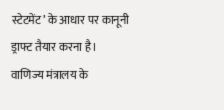स्टेटमेंट’ के आधार पर कानूनी ड्राफ्ट तैयार करना है। वाणिज्य मंत्रालय के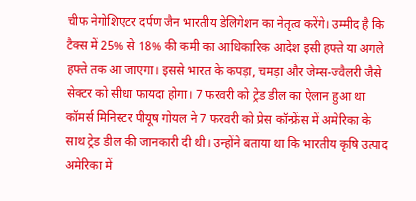चीफ नेगोशिएटर दर्पण जैन भारतीय डेलिगेशन का नेतृत्व करेंगे। उम्मीद है कि टैक्स में 25% से 18% की कमी का आधिकारिक आदेश इसी हफ्ते या अगले हफ्ते तक आ जाएगा। इससे भारत के कपड़ा, चमड़ा और जेम्स-ज्वैलरी जैसे सेक्टर को सीधा फायदा होगा। 7 फरवरी को ट्रेड डील का ऐलान हुआ था कॉमर्स मिनिस्टर पीयूष गोयल ने 7 फरवरी को प्रेस कॉन्फ्रेंस में अमेरिका के साथ ट्रेड डील की जानकारी दी थी। उन्होंने बताया था कि भारतीय कृषि उत्पाद अमेरिका में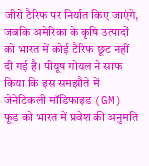जीरो टैरिफ पर निर्यात किए जाएंगे, जबकि अमेरिका के कृषि उत्पादों को भारत में कोई टैरिफ छूट नहीं दी गई है। पीयूष गोयल ने साफ किया कि इस समझौते में जेनेटिकली मॉडिफाइड (GM) फूड को भारत में प्रवेश की अनुमति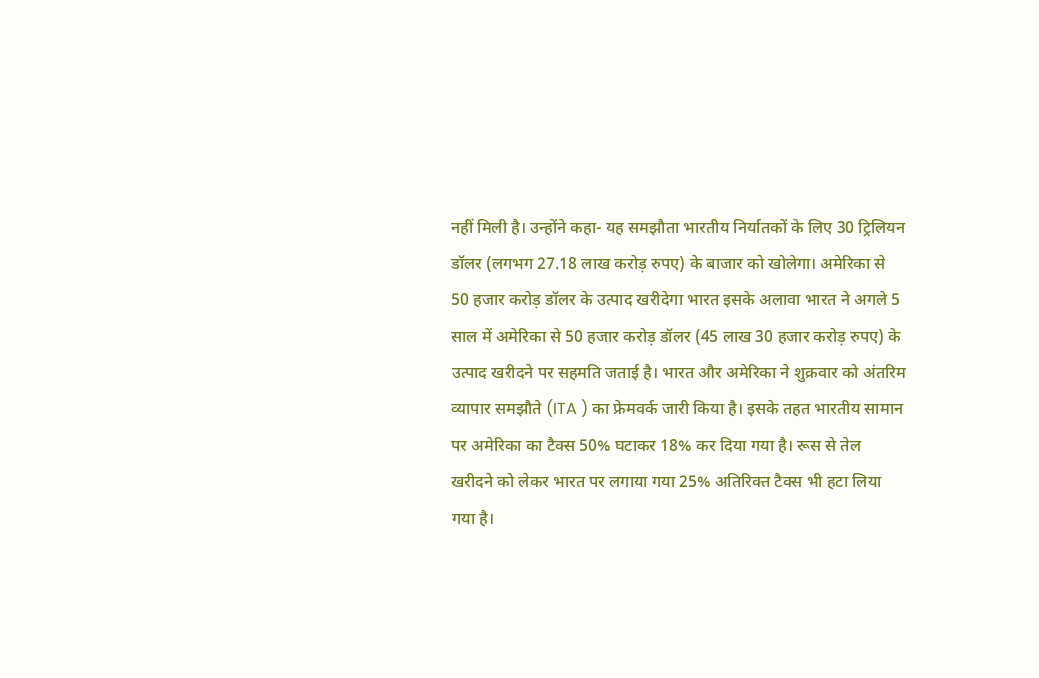नहीं मिली है। उन्होंने कहा- यह समझौता भारतीय निर्यातकों के लिए 30 ट्रिलियन डॉलर (लगभग 27.18 लाख करोड़ रुपए) के बाजार को खोलेगा। अमेरिका से 50 हजार करोड़ डॉलर के उत्पाद खरीदेगा भारत इसके अलावा भारत ने अगले 5 साल में अमेरिका से 50 हजार करोड़ डॉलर (45 लाख 30 हजार करोड़ रुपए) के उत्पाद खरीदने पर सहमति जताई है। भारत और अमेरिका ने शुक्रवार को अंतरिम व्यापार समझौते (ITA ) का फ्रेमवर्क जारी किया है। इसके तहत भारतीय सामान पर अमेरिका का टैक्स 50% घटाकर 18% कर दिया गया है। रूस से तेल खरीदने को लेकर भारत पर लगाया गया 25% अतिरिक्त टैक्स भी हटा लिया गया है।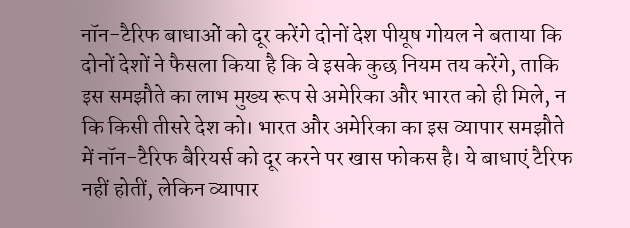नॉन-टैरिफ बाधाओं को दूर करेंगे दोनों देश पीयूष गोयल ने बताया कि दोनों देशों ने फैसला किया है कि वे इसके कुछ नियम तय करेंगे, ताकि इस समझौते का लाभ मुख्य रूप से अमेरिका और भारत को ही मिले, न कि किसी तीसरे देश को। भारत और अमेरिका का इस व्यापार समझौते में नॉन-टैरिफ बैरियर्स को दूर करने पर खास फोकस है। ये बाधाएं टैरिफ नहीं होतीं, लेकिन व्यापार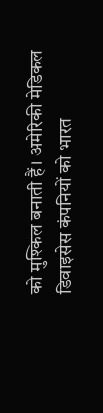को मुश्किल बनाती हैं। अमेरिकी मेडिकल डिवाइसेस कंपनियों को भारत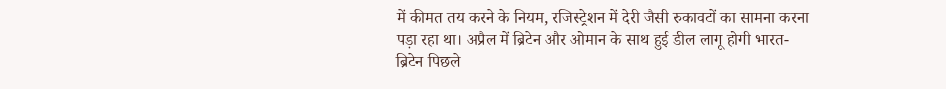में कीमत तय करने के नियम, रजिस्ट्रेशन में देरी जैसी रुकावटों का सामना करना पड़ा रहा था। अप्रैल में ब्रिटेन और ओमान के साथ हुई डील लागू होगी भारत-ब्रिटेन पिछले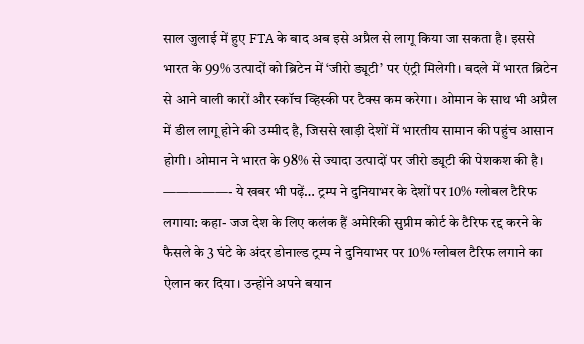साल जुलाई में हुए FTA के बाद अब इसे अप्रैल से लागू किया जा सकता है। इससे भारत के 99% उत्पादों को ब्रिटेन में ‘जीरो ड्यूटी’ पर एंट्री मिलेगी। बदले में भारत ब्रिटेन से आने वाली कारों और स्कॉच व्हिस्की पर टैक्स कम करेगा। ओमान के साथ भी अप्रैल में डील लागू होने की उम्मीद है, जिससे खाड़ी देशों में भारतीय सामान की पहुंच आसान होगी। ओमान ने भारत के 98% से ज्यादा उत्पादों पर जीरो ड्यूटी की पेशकश की है। —————- ये खबर भी पढ़ें… ट्रम्प ने दुनियाभर के देशों पर 10% ग्लोबल टैरिफ लगाया: कहा- जज देश के लिए कलंक हैं अमेरिकी सुप्रीम कोर्ट के टैरिफ रद्द करने के फैसले के 3 घंटे के अंदर डोनाल्ड ट्रम्प ने दुनियाभर पर 10% ग्लोबल टैरिफ लगाने का ऐलान कर दिया। उन्होंने अपने बयान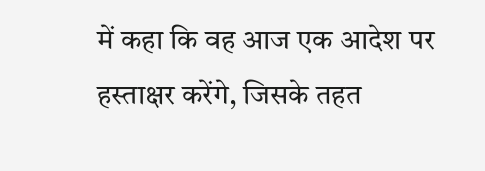में कहा कि वह आज एक आदेश पर हस्ताक्षर करेंगे, जिसके तहत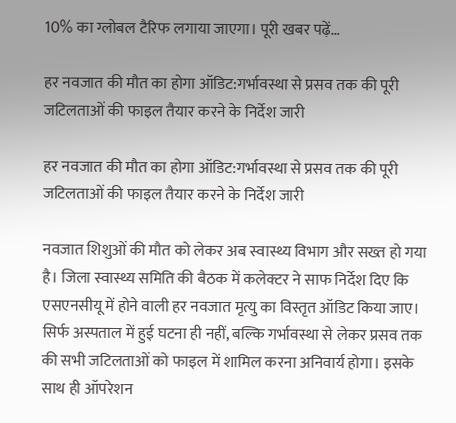10% का ग्लोबल टैरिफ लगाया जाएगा। पूरी खबर पढ़ें…

हर नवजात की मौत का होगा ऑडिट:गर्भावस्था से प्रसव तक की पूरी जटिलताओं की फाइल तैयार करने के निर्देश जारी

हर नवजात की मौत का होगा ऑडिट:गर्भावस्था से प्रसव तक की पूरी जटिलताओं की फाइल तैयार करने के निर्देश जारी

नवजात शिशुओं की मौत को लेकर अब स्वास्थ्य विभाग और सख्त हो गया है। जिला स्वास्थ्य समिति की बैठक में कलेक्टर ने साफ निर्देश दिए कि एसएनसीयू में होने वाली हर नवजात मृत्यु का विस्तृत ऑडिट किया जाए। सिर्फ अस्पताल में हुई घटना ही नहीं, बल्कि गर्भावस्था से लेकर प्रसव तक की सभी जटिलताओं को फाइल में शामिल करना अनिवार्य होगा। इसके साथ ही ऑपरेशन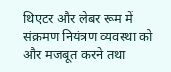थिएटर और लेबर रूम में संक्रमण नियंत्रण व्यवस्था को और मजबूत करने तथा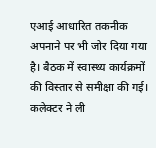एआई आधारित तकनीक अपनाने पर भी जोर दिया गया है। बैठक में स्वास्थ्य कार्यक्रमों की विस्तार से समीक्षा की गई। कलेक्टर ने ली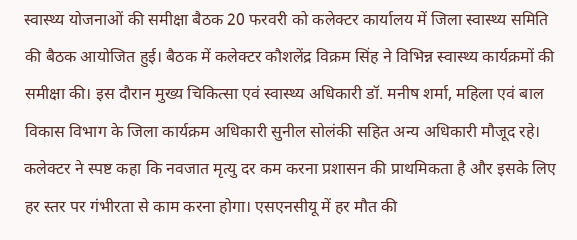स्वास्थ्य योजनाओं की समीक्षा बैठक 20 फरवरी को कलेक्टर कार्यालय में जिला स्वास्थ्य समिति की बैठक आयोजित हुई। बैठक में कलेक्टर कौशलेंद्र विक्रम सिंह ने विभिन्न स्वास्थ्य कार्यक्रमों की समीक्षा की। इस दौरान मुख्य चिकित्सा एवं स्वास्थ्य अधिकारी डॉ. मनीष शर्मा, महिला एवं बाल विकास विभाग के जिला कार्यक्रम अधिकारी सुनील सोलंकी सहित अन्य अधिकारी मौजूद रहे। कलेक्टर ने स्पष्ट कहा कि नवजात मृत्यु दर कम करना प्रशासन की प्राथमिकता है और इसके लिए हर स्तर पर गंभीरता से काम करना होगा। एसएनसीयू में हर मौत की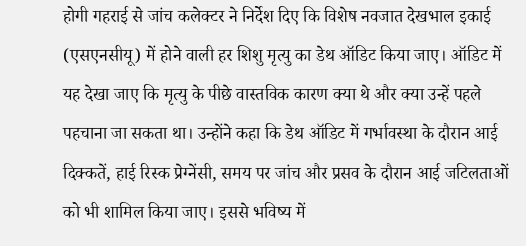होगी गहराई से जांच कलेक्टर ने निर्देश दिए कि विशेष नवजात देखभाल इकाई (एसएनसीयू) में होने वाली हर शिशु मृत्यु का डेथ ऑडिट किया जाए। ऑडिट में यह देखा जाए कि मृत्यु के पीछे वास्तविक कारण क्या थे और क्या उन्हें पहले पहचाना जा सकता था। उन्होंने कहा कि डेथ ऑडिट में गर्भावस्था के दौरान आई दिक्कतें, हाई रिस्क प्रेग्नेंसी, समय पर जांच और प्रसव के दौरान आई जटिलताओं को भी शामिल किया जाए। इससे भविष्य में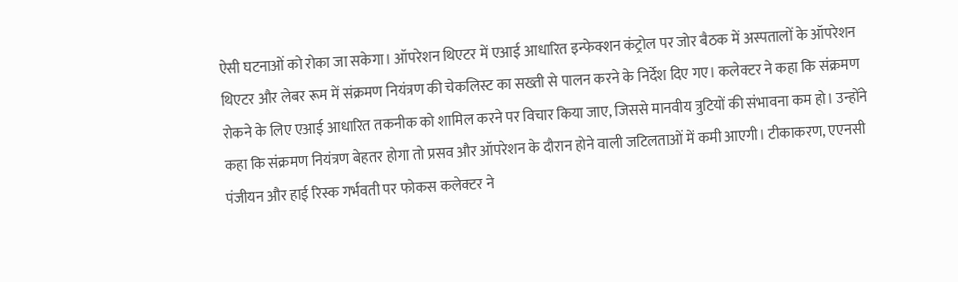ऐसी घटनाओं को रोका जा सकेगा। ऑपरेशन थिएटर में एआई आधारित इन्फेक्शन कंट्रोल पर जोर बैठक में अस्पतालों के ऑपरेशन थिएटर और लेबर रूम में संक्रमण नियंत्रण की चेकलिस्ट का सख्ती से पालन करने के निर्देश दिए गए। कलेक्टर ने कहा कि संक्रमण रोकने के लिए एआई आधारित तकनीक को शामिल करने पर विचार किया जाए, जिससे मानवीय त्रुटियों की संभावना कम हो। उन्होंने कहा कि संक्रमण नियंत्रण बेहतर होगा तो प्रसव और ऑपरेशन के दौरान होने वाली जटिलताओं में कमी आएगी। टीकाकरण, एएनसी पंजीयन और हाई रिस्क गर्भवती पर फोकस कलेक्टर ने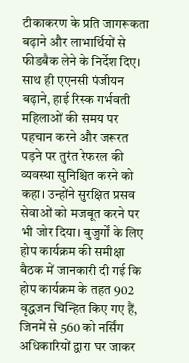टीकाकरण के प्रति जागरूकता बढ़ाने और लाभार्थियों से फीडबैक लेने के निर्देश दिए। साथ ही एएनसी पंजीयन बढ़ाने, हाई रिस्क गर्भवती महिलाओं की समय पर पहचान करने और जरूरत पड़ने पर तुरंत रेफरल की व्यवस्था सुनिश्चित करने को कहा। उन्होंने सुरक्षित प्रसव सेवाओं को मजबूत करने पर भी जोर दिया। बुजुर्गों के लिए होप कार्यक्रम की समीक्षा बैठक में जानकारी दी गई कि होप कार्यक्रम के तहत 902 वृद्धजन चिन्हित किए गए हैं, जिनमें से 560 को नर्सिंग अधिकारियों द्वारा घर जाकर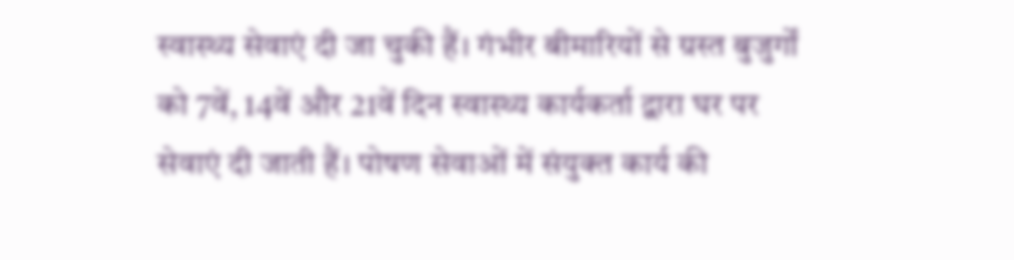स्वास्थ्य सेवाएं दी जा चुकी हैं। गंभीर बीमारियों से ग्रस्त बुजुर्गों को 7वें, 14वें और 21वें दिन स्वास्थ्य कार्यकर्ता द्वारा घर पर सेवाएं दी जाती हैं। पोषण सेवाओं में संयुक्त कार्य की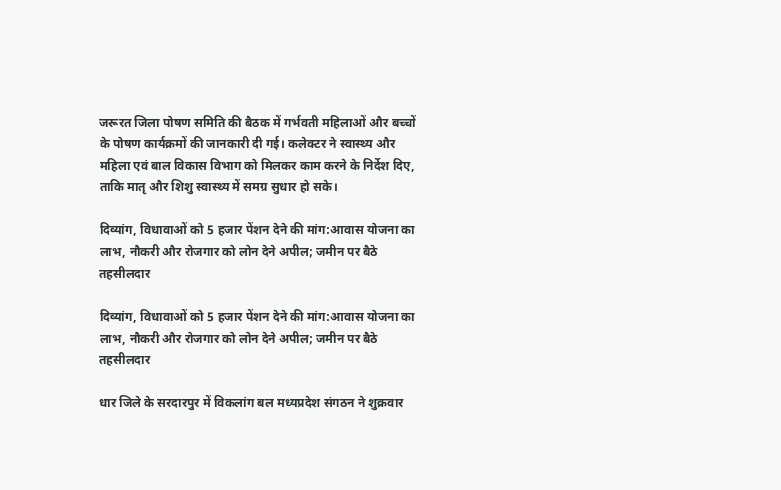जरूरत जिला पोषण समिति की बैठक में गर्भवती महिलाओं और बच्चों के पोषण कार्यक्रमों की जानकारी दी गई। कलेक्टर ने स्वास्थ्य और महिला एवं बाल विकास विभाग को मिलकर काम करने के निर्देश दिए, ताकि मातृ और शिशु स्वास्थ्य में समग्र सुधार हो सके।

दिव्यांग, विधावाओं को 5 हजार पेंशन देने की मांग:आवास योजना का लाभ, नौकरी और रोजगार को लोन देने अपील; जमीन पर बैठे तहसीलदार

दिव्यांग, विधावाओं को 5 हजार पेंशन देने की मांग:आवास योजना का लाभ, नौकरी और रोजगार को लोन देने अपील; जमीन पर बैठे तहसीलदार

धार जिले के सरदारपुर में विकलांग बल मध्यप्रदेश संगठन ने शुक्रवार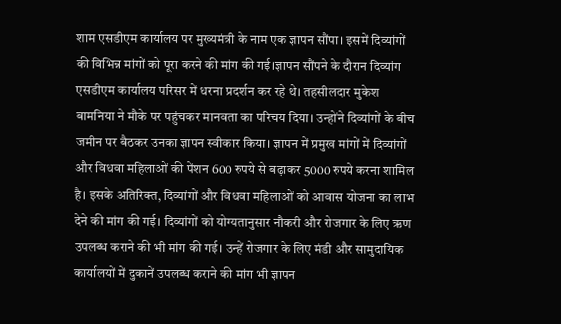शाम एसडीएम कार्यालय पर मुख्यमंत्री के नाम एक ज्ञापन सौंपा। इसमें दिव्यांगों की विभिन्न मांगों को पूरा करने की मांग की गई।ज्ञापन सौंपने के दौरान दिव्यांग एसडीएम कार्यालय परिसर में धरना प्रदर्शन कर रहे थे। तहसीलदार मुकेश बामनिया ने मौके पर पहुंचकर मानवता का परिचय दिया। उन्होंने दिव्यांगों के बीच जमीन पर बैठकर उनका ज्ञापन स्वीकार किया। ज्ञापन में प्रमुख मांगों में दिव्यांगों और विधवा महिलाओं की पेंशन 600 रुपये से बढ़ाकर 5000 रुपये करना शामिल है। इसके अतिरिक्त, दिव्यांगों और विधवा महिलाओं को आवास योजना का लाभ देने की मांग की गई। दिव्यांगों को योग्यतानुसार नौकरी और रोजगार के लिए ऋण उपलब्ध कराने की भी मांग की गई। उन्हें रोजगार के लिए मंडी और सामुदायिक कार्यालयों में दुकानें उपलब्ध कराने की मांग भी ज्ञापन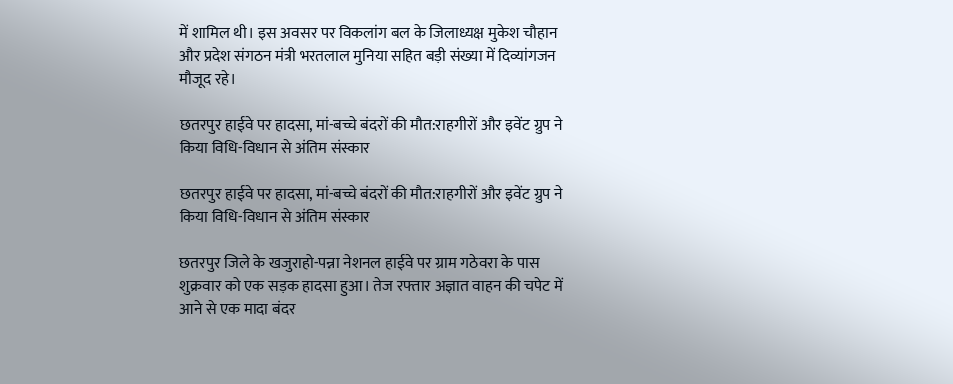में शामिल थी। इस अवसर पर विकलांग बल के जिलाध्यक्ष मुकेश चौहान और प्रदेश संगठन मंत्री भरतलाल मुनिया सहित बड़ी संख्या में दिव्यांगजन मौजूद रहे।

छतरपुर हाईवे पर हादसा, मां-बच्चे बंदरों की मौत:राहगीरों और इवेंट ग्रुप ने किया विधि-विधान से अंतिम संस्कार

छतरपुर हाईवे पर हादसा, मां-बच्चे बंदरों की मौत:राहगीरों और इवेंट ग्रुप ने किया विधि-विधान से अंतिम संस्कार

छतरपुर जिले के खजुराहो-पन्ना नेशनल हाईवे पर ग्राम गठेवरा के पास शुक्रवार को एक सड़क हादसा हुआ। तेज रफ्तार अज्ञात वाहन की चपेट में आने से एक मादा बंदर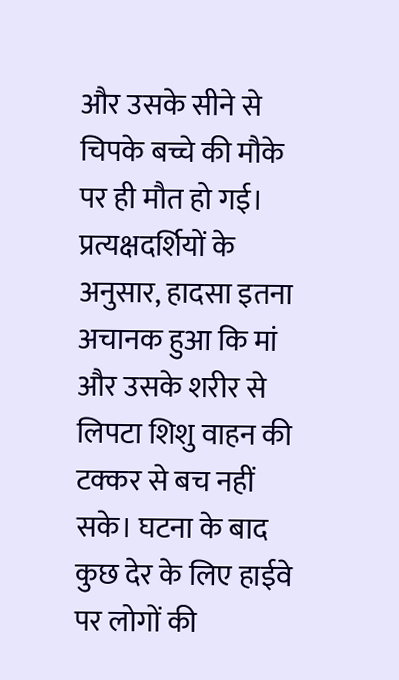और उसके सीने से चिपके बच्चे की मौके पर ही मौत हो गई। प्रत्यक्षदर्शियों के अनुसार, हादसा इतना अचानक हुआ कि मां और उसके शरीर से लिपटा शिशु वाहन की टक्कर से बच नहीं सके। घटना के बाद कुछ देर के लिए हाईवे पर लोगों की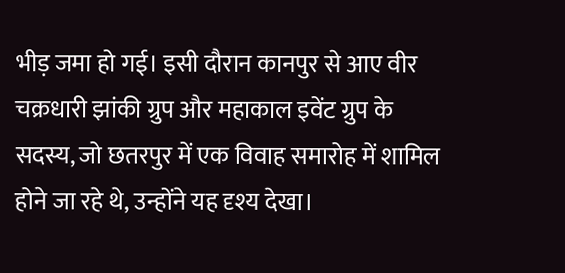भीड़ जमा हो गई। इसी दौरान कानपुर से आए वीर चक्रधारी झांकी ग्रुप और महाकाल इवेंट ग्रुप के सदस्य, जो छतरपुर में एक विवाह समारोह में शामिल होने जा रहे थे, उन्होंने यह दृश्य देखा।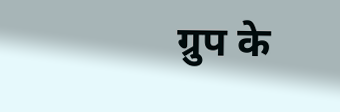ग्रुप के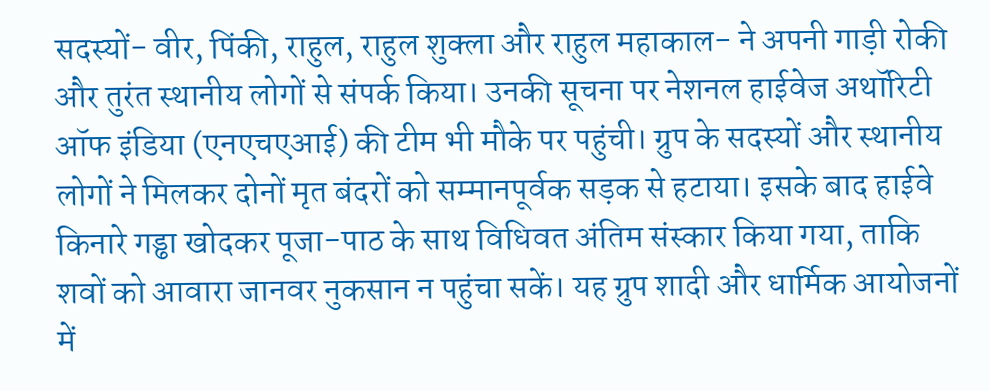सदस्यों- वीर, पिंकी, राहुल, राहुल शुक्ला और राहुल महाकाल- ने अपनी गाड़ी रोकी और तुरंत स्थानीय लोगों से संपर्क किया। उनकी सूचना पर नेशनल हाईवेज अथॉरिटी ऑफ इंडिया (एनएचएआई) की टीम भी मौके पर पहुंची। ग्रुप के सदस्यों और स्थानीय लोगों ने मिलकर दोनों मृत बंदरों को सम्मानपूर्वक सड़क से हटाया। इसके बाद हाईवे किनारे गड्ढा खोदकर पूजा-पाठ के साथ विधिवत अंतिम संस्कार किया गया, ताकि शवों को आवारा जानवर नुकसान न पहुंचा सकें। यह ग्रुप शादी और धार्मिक आयोजनों में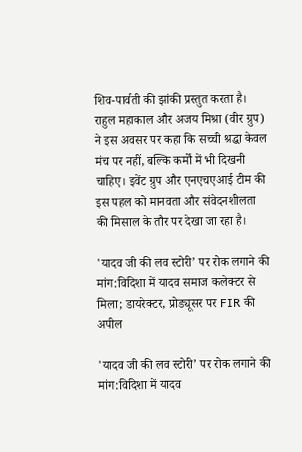शिव-पार्वती की झांकी प्रस्तुत करता है। राहुल महाकाल और अजय मिश्रा (वीर ग्रुप) ने इस अवसर पर कहा कि सच्ची श्रद्धा केवल मंच पर नहीं, बल्कि कर्मों में भी दिखनी चाहिए। इवेंट ग्रुप और एनएचएआई टीम की इस पहल को मानवता और संवेदनशीलता की मिसाल के तौर पर देखा जा रहा है।

'यादव जी की लव स्टोरी’ पर रोक लगाने की मांग:विदिशा में यादव समाज कलेक्टर से मिला; डायरेक्टर, प्रोड्यूसर पर FIR की अपील

'यादव जी की लव स्टोरी’ पर रोक लगाने की मांग:विदिशा में यादव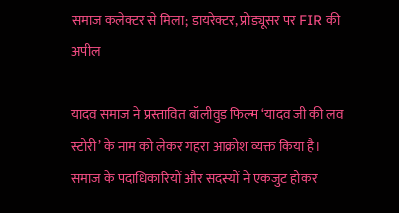समाज कलेक्टर से मिला; डायरेक्टर, प्रोड्यूसर पर FIR की अपील

यादव समाज ने प्रस्तावित बॉलीवुड फिल्म ‘यादव जी की लव स्टोरी’ के नाम को लेकर गहरा आक्रोश व्यक्त किया है। समाज के पदाधिकारियों और सदस्यों ने एकजुट होकर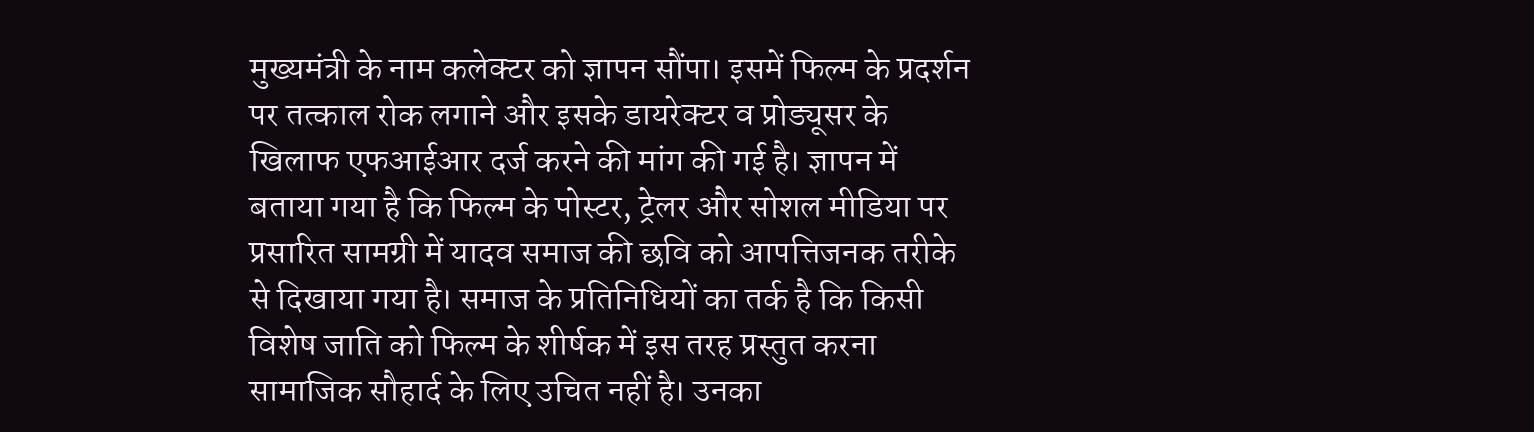मुख्यमंत्री के नाम कलेक्टर को ज्ञापन सौंपा। इसमें फिल्म के प्रदर्शन पर तत्काल रोक लगाने और इसके डायरेक्टर व प्रोड्यूसर के खिलाफ एफआईआर दर्ज करने की मांग की गई है। ज्ञापन में बताया गया है कि फिल्म के पोस्टर, ट्रेलर और सोशल मीडिया पर प्रसारित सामग्री में यादव समाज की छवि को आपत्तिजनक तरीके से दिखाया गया है। समाज के प्रतिनिधियों का तर्क है कि किसी विशेष जाति को फिल्म के शीर्षक में इस तरह प्रस्तुत करना सामाजिक सौहार्द के लिए उचित नहीं है। उनका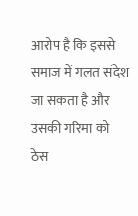आरोप है कि इससे समाज में गलत संदेश जा सकता है और उसकी गरिमा को ठेस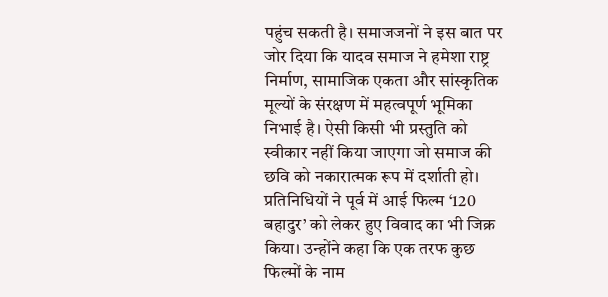पहुंच सकती है। समाजजनों ने इस बात पर जोर दिया कि यादव समाज ने हमेशा राष्ट्र निर्माण, सामाजिक एकता और सांस्कृतिक मूल्यों के संरक्षण में महत्वपूर्ण भूमिका निभाई है। ऐसी किसी भी प्रस्तुति को स्वीकार नहीं किया जाएगा जो समाज की छवि को नकारात्मक रूप में दर्शाती हो। प्रतिनिधियों ने पूर्व में आई फिल्म ‘120 बहादुर’ को लेकर हुए विवाद का भी जिक्र किया। उन्होंने कहा कि एक तरफ कुछ फिल्मों के नाम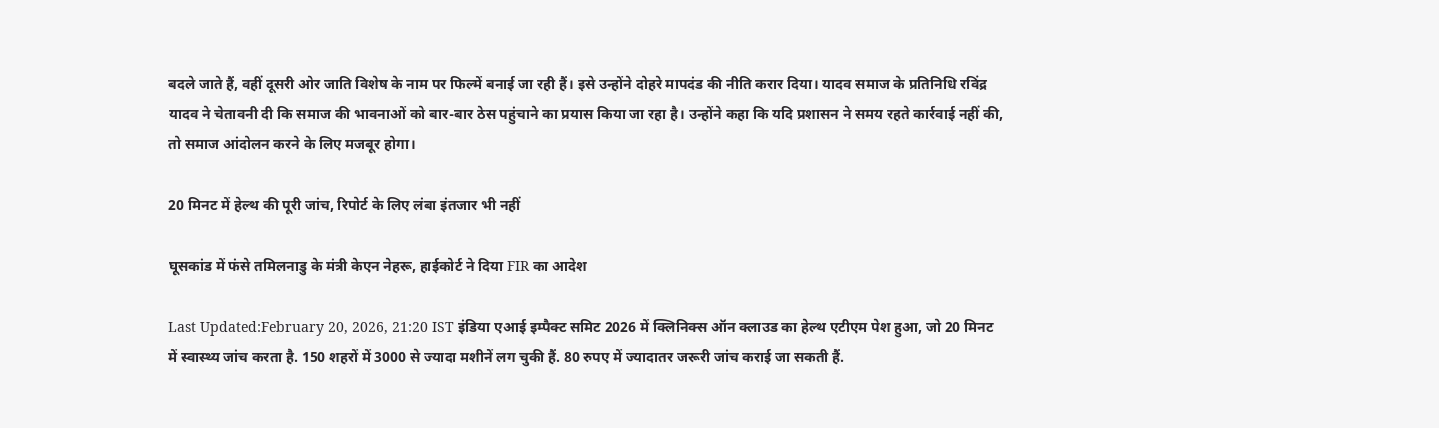बदले जाते हैं, वहीं दूसरी ओर जाति विशेष के नाम पर फिल्में बनाई जा रही हैं। इसे उन्होंने दोहरे मापदंड की नीति करार दिया। यादव समाज के प्रतिनिधि रविंद्र यादव ने चेतावनी दी कि समाज की भावनाओं को बार-बार ठेस पहुंचाने का प्रयास किया जा रहा है। उन्होंने कहा कि यदि प्रशासन ने समय रहते कार्रवाई नहीं की, तो समाज आंदोलन करने के लिए मजबूर होगा।

20 मिनट में हेल्‍थ की पूरी जांच, रिपोर्ट के लिए लंबा इंतजार भी नहीं

घूसकांड में फंसे तमिलनाडु के मंत्री केएन नेहरू, हाईकोर्ट ने दिया FIR का आदेश

Last Updated:February 20, 2026, 21:20 IST इंडिया एआई इम्पैक्ट समिट 2026 में क्लिनिक्स ऑन क्लाउड का हेल्थ एटीएम पेश हुआ, जो 20 मिनट में स्वास्थ्य जांच करता है. 150 शहरों में 3000 से ज्यादा मशीनें लग चुकी हैं. 80 रुपए में ज्‍यादातर जरूरी जांच कराई जा सकती हैं.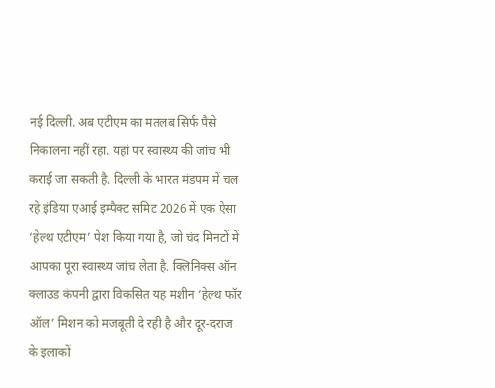नई दिल्ली. अब एटीएम का मतलब सिर्फ पैसे निकालना नहीं रहा. यहां पर स्‍वास्‍थ्‍य की जांच भी कराई जा सकती है. दिल्ली के भारत मंडपम में चल रहे इंडिया एआई इम्पैक्ट समिट 2026 में एक ऐसा ‘हेल्थ एटीएम’ पेश किया गया है, जो चंद मिनटों में आपका पूरा स्वास्थ्य जांच लेता है. क्लिनिक्स ऑन क्लाउड कंपनी द्वारा विकसित यह मशीन ‘हेल्थ फॉर ऑल’ मिशन को मजबूती दे रही है और दूर-दराज के इलाकों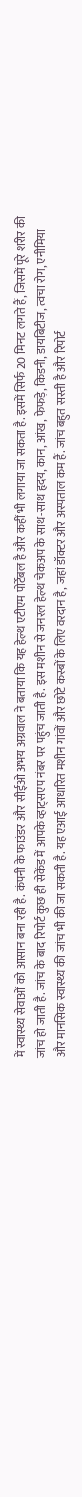में स्वास्थ्य सेवाओं को आसान बना रही है. कंपनी के फाउंडर और सीईओ अभय अग्रवाल ने बताया कि यह हेल्थ एटीएम पोर्टेबल है और कहीं भी लगाया जा सकता है. इसमें सिर्फ 20 मिनट लगते हैं, जिसमें पूरे शरीर की जांच हो जाती है. जांच के बाद रिपोर्ट कुछ ही सेकेंड में आपके व्हाट्सएप नंबर पर पहुंच जाती है. इस मशीन से जनरल हेल्थ चेकअप के साथ-साथ हृदय, कान, आंख, फेफड़े, किडनी, डायबिटीज, त्वचा रोग, एनीमिया और मानसिक स्वास्थ्य की जांच भी की जा सकती है. यह एआई आधारित मशीन गांवों और छोटे कस्बों के लिए वरदान है, जहां डॉक्टर और अस्पताल कम हैं. जांच बहुत सस्ती है और रिपोर्ट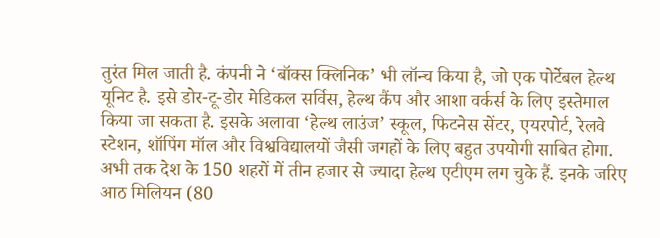तुरंत मिल जाती है. कंपनी ने ‘बॉक्स क्लिनिक’ भी लॉन्च किया है, जो एक पोर्टेबल हेल्थ यूनिट है. इसे डोर-टू-डोर मेडिकल सर्विस, हेल्थ कैंप और आशा वर्कर्स के लिए इस्तेमाल किया जा सकता है. इसके अलावा ‘हेल्थ लाउंज’ स्कूल, फिटनेस सेंटर, एयरपोर्ट, रेलवे स्टेशन, शॉपिंग मॉल और विश्वविद्यालयों जैसी जगहों के लिए बहुत उपयोगी साबित होगा. अभी तक देश के 150 शहरों में तीन हजार से ज्यादा हेल्थ एटीएम लग चुके हैं. इनके जरिए आठ मिलियन (80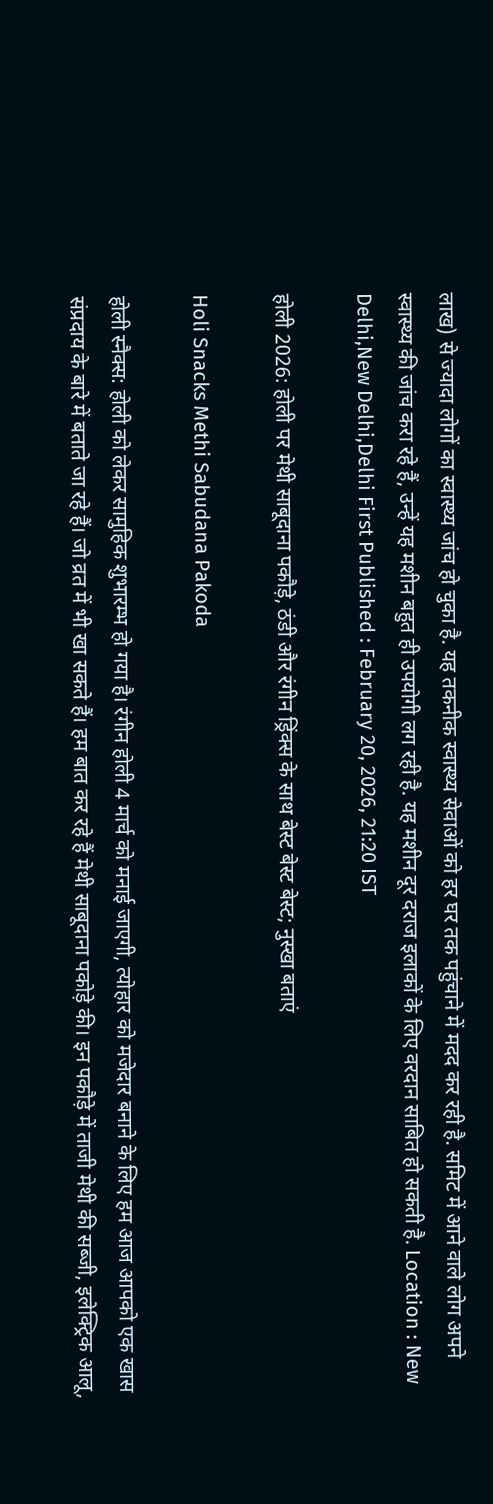लाख) से ज्यादा लोगों का स्वास्थ्य जांच हो चुका है. यह तकनीक स्वास्थ्य सेवाओं को हर घर तक पहुंचाने में मदद कर रही है. समिट में आने वाले लोग अपने स्‍वास्‍थ्‍य की जांच करा रहे हैं, उन्‍हें यह मशीन बहुत ही उपयोगी लग रही है. यह मशीन दूर दराज इलाकों के लिए वरदान साबित हो सकती है. Location : New Delhi,New Delhi,Delhi First Published : February 20, 2026, 21:20 IST

होली 2026: होली पर मेथी साबूदाना पकौड़े, ठंडी और रंगीन ड्रिंक्स के साथ बेस्ट बेस्ट बेस्ट; नुस्खा बताएं

Holi Snacks Methi Sabudana Pakoda

होली स्नैक्स: होली को लेकर सामुहिक शुभारम्भ हो गया है। रंगीन होली 4 मार्च को मनाई जाएगी, त्योहार को मजेदार बनाने के लिए हम आज आपको एक खास संप्रदाय के बारे में बताते जा रहे हैं। जो व्रत में भी खा सकते हैं। हम बात कर रहे हैं मेथी साबूदाना पकोड़े की। इन पकौड़े में ताजी मेथी की सब्जी, इलेक्ट्रिक आलू,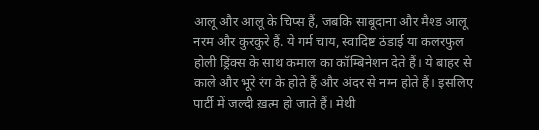आलू और आलू के चिप्स हैं, जबकि साबूदाना और मैश्ड आलू नरम और कुरकुरे हैं. ये गर्म चाय, स्वादिष्ट ठंडाई या कलरफुल होली ड्रिंक्स के साथ कमाल का कॉम्बिनेशन देते हैं। ये बाहर से काले और भूरे रंग के होते हैं और अंदर से नग्न होते हैं। इसलिए पार्टी में जल्दी ख़त्म हो जाते हैं। मेथी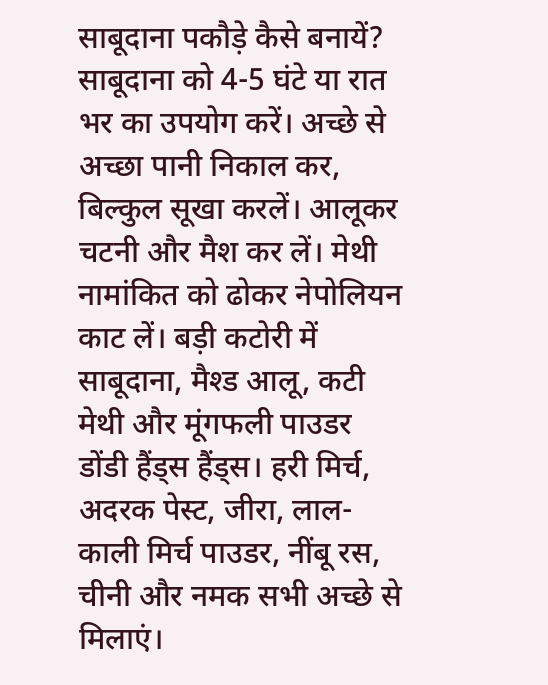साबूदाना पकौड़े कैसे बनायें? साबूदाना को 4-5 घंटे या रात भर का उपयोग करें। अच्छे से अच्छा पानी निकाल कर, बिल्कुल सूखा करलें। आलूकर चटनी और मैश कर लें। मेथी नामांकित को ढोकर नेपोलियन काट लें। बड़ी कटोरी में साबूदाना, मैश्ड आलू, कटी मेथी और मूंगफली पाउडर डोंडी हैंड्स हैंड्स। हरी मिर्च, अदरक पेस्ट, जीरा, लाल-काली मिर्च पाउडर, नींबू रस, चीनी और नमक सभी अच्छे से मिलाएं।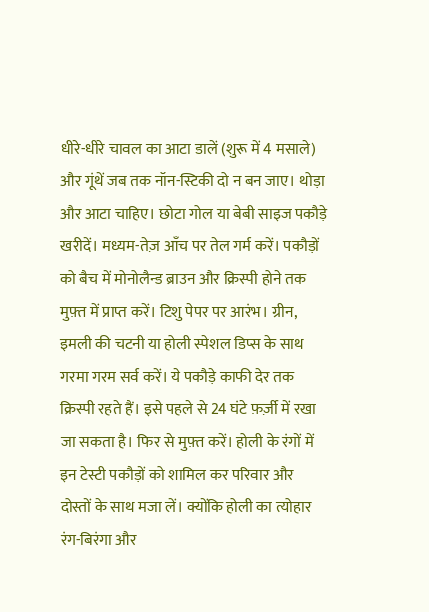धीरे-धीरे चावल का आटा डालें (शुरू में 4 मसाले) और गूंथें जब तक नॉन-स्टिकी दो न बन जाए। थोड़ा और आटा चाहिए। छोटा गोल या बेबी साइज पकौड़े खरीदें। मध्यम-तेज़ आँच पर तेल गर्म करें। पकौड़ों को बैच में मोनोलैन्ड ब्राउन और क्रिस्पी होने तक मुफ़्त में प्राप्त करें। टिशु पेपर पर आरंभ। ग्रीन, इमली की चटनी या होली स्पेशल डिप्स के साथ गरमा गरम सर्व करें। ये पकौड़े काफी देर तक क्रिस्पी रहते हैं। इसे पहले से 24 घंटे फ़र्ज़ी में रखा जा सकता है। फिर से मुफ़्त करें। होली के रंगों में इन टेस्टी पकौड़ों को शामिल कर परिवार और दोस्तों के साथ मजा लें। क्योंकि होली का त्योहार रंग-बिरंगा और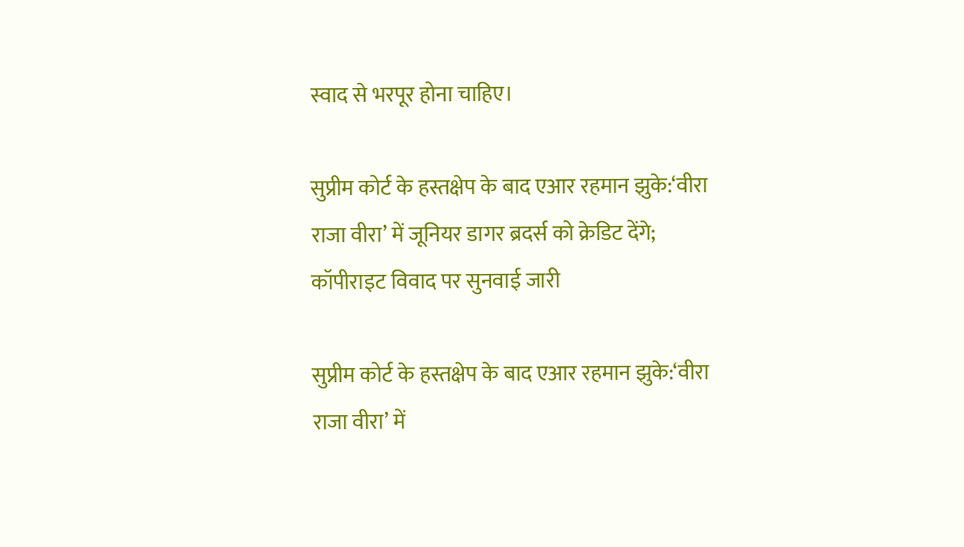स्वाद से भरपूर होना चाहिए।

सुप्रीम कोर्ट के हस्तक्षेप के बाद एआर रहमान झुके:‘वीरा राजा वीरा’ में जूनियर डागर ब्रदर्स को क्रेडिट देंगे; कॉपीराइट विवाद पर सुनवाई जारी

सुप्रीम कोर्ट के हस्तक्षेप के बाद एआर रहमान झुके:‘वीरा राजा वीरा’ में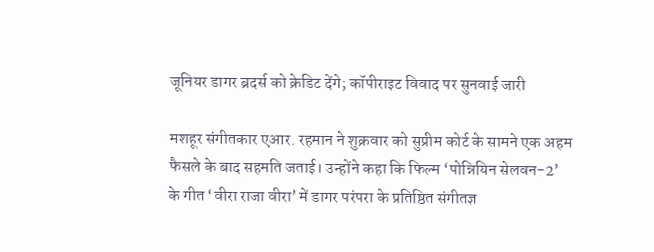जूनियर डागर ब्रदर्स को क्रेडिट देंगे; कॉपीराइट विवाद पर सुनवाई जारी

मशहूर संगीतकार एआर. रहमान ने शुक्रवार को सुप्रीम कोर्ट के सामने एक अहम फैसले के बाद सहमति जताई। उन्होंने कहा कि फिल्म ‘पोन्नियिन सेलवन-2’ के गीत ‘वीरा राजा वीरा’ में डागर परंपरा के प्रतिष्ठित संगीतज्ञ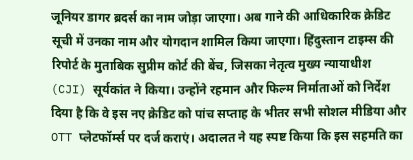जूनियर डागर ब्रदर्स का नाम जोड़ा जाएगा। अब गाने की आधिकारिक क्रेडिट सूची में उनका नाम और योगदान शामिल किया जाएगा। हिंदुस्तान टाइम्स की रिपोर्ट के मुताबिक सुप्रीम कोर्ट की बेंच, जिसका नेतृत्व मुख्य न्यायाधीश (CJI) सूर्यकांत ने किया। उन्होंने रहमान और फिल्म निर्माताओं को निर्देश दिया है कि वे इस नए क्रेडिट को पांच सप्ताह के भीतर सभी सोशल मीडिया और OTT प्लेटफॉर्म्स पर दर्ज कराएं। अदालत ने यह स्पष्ट किया कि इस सहमति का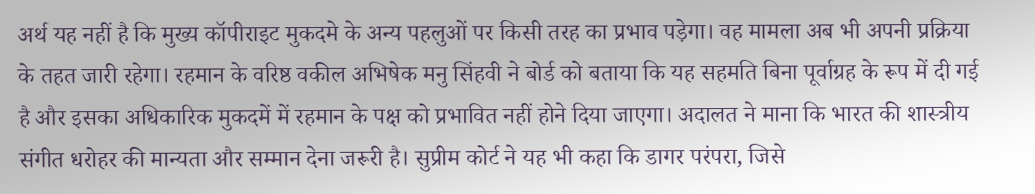अर्थ यह नहीं है कि मुख्य कॉपीराइट मुकदमे के अन्य पहलुओं पर किसी तरह का प्रभाव पड़ेगा। वह मामला अब भी अपनी प्रक्रिया के तहत जारी रहेगा। रहमान के वरिष्ठ वकील अभिषेक मनु सिंहवी ने बोर्ड को बताया कि यह सहमति बिना पूर्वाग्रह के रूप में दी गई है और इसका अधिकारिक मुकदमें में रहमान के पक्ष को प्रभावित नहीं होने दिया जाएगा। अदालत ने माना कि भारत की शास्त्रीय संगीत धरोहर की मान्यता और सम्मान देना जरूरी है। सुप्रीम कोर्ट ने यह भी कहा कि डागर परंपरा, जिसे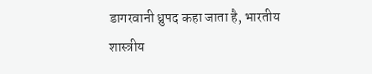डागरवानी ध्रुपद कहा जाता है, भारतीय शास्त्रीय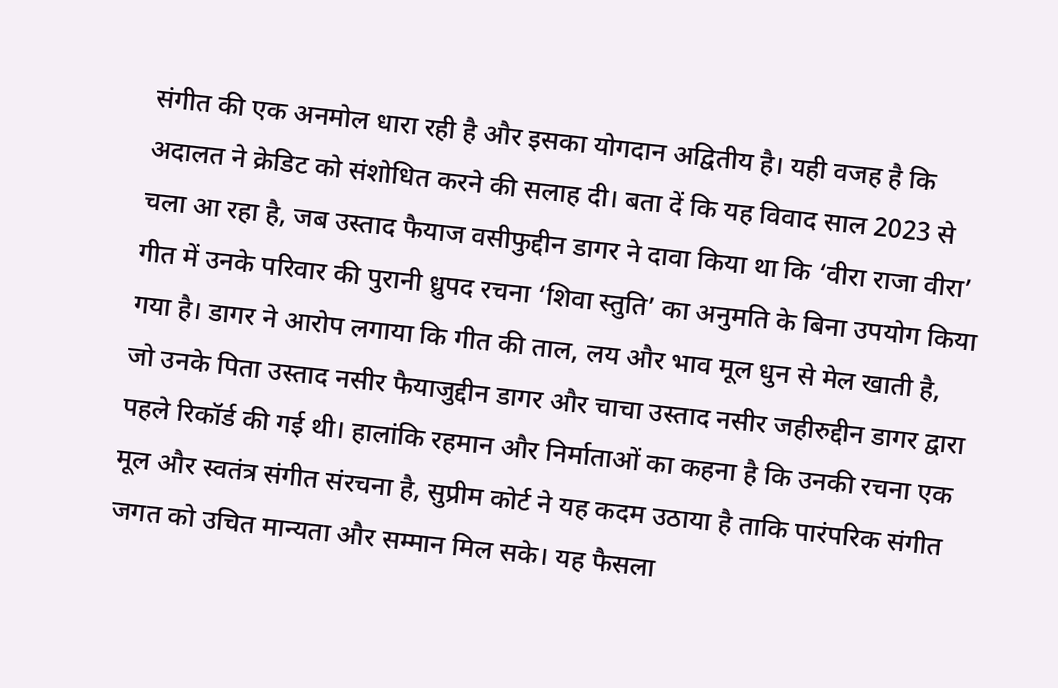संगीत की एक अनमोल धारा रही है और इसका योगदान अद्वितीय है। यही वजह है कि अदालत ने क्रेडिट को संशोधित करने की सलाह दी। बता दें कि यह विवाद साल 2023 से चला आ रहा है, जब उस्ताद फैयाज वसीफुद्दीन डागर ने दावा किया था कि ‘वीरा राजा वीरा’ गीत में उनके परिवार की पुरानी ध्रुपद रचना ‘शिवा स्तुति’ का अनुमति के बिना उपयोग किया गया है। डागर ने आरोप लगाया कि गीत की ताल, लय और भाव मूल धुन से मेल खाती है, जो उनके पिता उस्ताद नसीर फैयाजुद्दीन डागर और चाचा उस्ताद नसीर जहीरुद्दीन डागर द्वारा पहले रिकॉर्ड की गई थी। हालांकि रहमान और निर्माताओं का कहना है कि उनकी रचना एक मूल और स्वतंत्र संगीत संरचना है, सुप्रीम कोर्ट ने यह कदम उठाया है ताकि पारंपरिक संगीत जगत को उचित मान्यता और सम्मान मिल सके। यह फैसला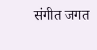संगीत जगत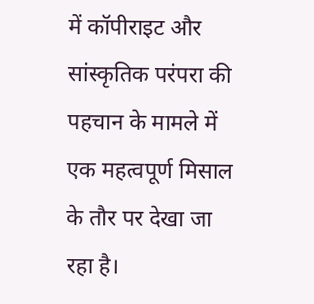में कॉपीराइट और सांस्कृतिक परंपरा की पहचान के मामले में एक महत्वपूर्ण मिसाल के तौर पर देखा जा रहा है।